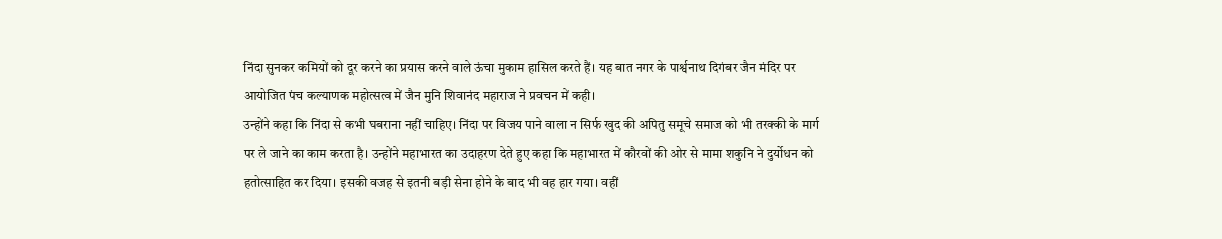निंदा सुनकर कमियों को दूर करने का प्रयास करने वाले ऊंचा मुकाम हासिल करते हैं। यह बात नगर के पार्श्वनाथ दिगंबर जैन मंदिर पर आयोजित पंच कल्याणक महोत्सत्व में जैन मुनि शिवानंद महाराज ने प्रवचन में कही।
उन्होंने कहा कि निंदा से कभी घबराना नहीं चाहिए। निंदा पर विजय पाने वाला न सिर्फ खुद की अपितु समूचे समाज को भी तरक्की के मार्ग पर ले जाने का काम करता है। उन्होंने महाभारत का उदाहरण देते हुए कहा कि महाभारत में कौरवों की ओर से मामा शकुनि ने दुर्योधन को हतोत्साहित कर दिया। इसकी वजह से इतनी बड़ी सेना होने के बाद भी वह हार गया। वहीं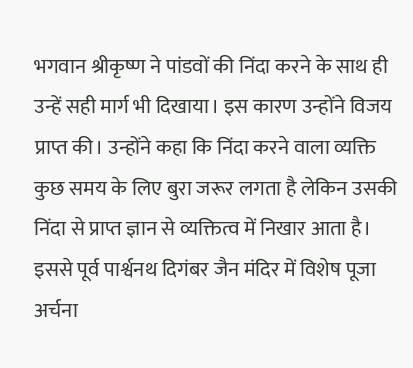भगवान श्रीकृष्ण ने पांडवों की निंदा करने के साथ ही उन्हें सही मार्ग भी दिखाया। इस कारण उन्होंने विजय प्राप्त की। उन्होंने कहा कि निंदा करने वाला व्यक्ति कुछ समय के लिए बुरा जरूर लगता है लेकिन उसकी निंदा से प्राप्त ज्ञान से व्यक्तित्व में निखार आता है। इससे पूर्व पार्श्वनथ दिगंबर जैन मंदिर में विशेष पूजा अर्चना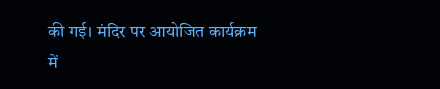की गई। मंदिर पर आयोजित कार्यक्रम में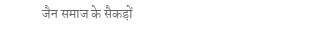जैन समाज के सैकड़ों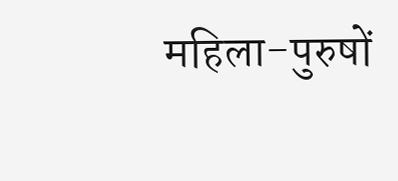महिला-पुरुषों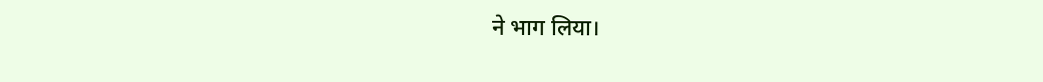ने भाग लिया।